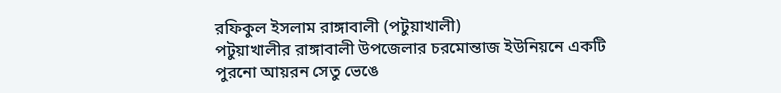রফিকুল ইসলাম রাঙ্গাবালী (পটুয়াখালী)
পটুয়াখালীর রাঙ্গাবালী উপজেলার চরমোন্তাজ ইউনিয়নে একটি পুরনো আয়রন সেতু ভেঙে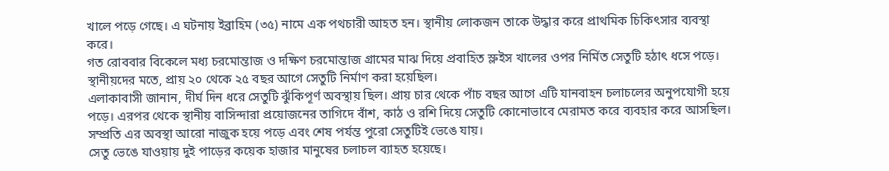খালে পড়ে গেছে। এ ঘটনায় ইব্রাহিম (৩৫) নামে এক পথচারী আহত হন। স্থানীয় লোকজন তাকে উদ্ধার করে প্রাথমিক চিকিৎসার ব্যবস্থা করে।
গত রোববার বিকেলে মধ্য চরমোন্তাজ ও দক্ষিণ চরমোন্তাজ গ্রামের মাঝ দিয়ে প্রবাহিত স্লুইস খালের ওপর নির্মিত সেতুটি হঠাৎ ধসে পড়ে। স্থানীয়দের মতে, প্রায় ২০ থেকে ২৫ বছর আগে সেতুটি নির্মাণ করা হয়েছিল।
এলাকাবাসী জানান, দীর্ঘ দিন ধরে সেতুটি ঝুঁকিপূর্ণ অবস্থায় ছিল। প্রায় চার থেকে পাঁচ বছর আগে এটি যানবাহন চলাচলের অনুপযোগী হয়ে পড়ে। এরপর থেকে স্থানীয় বাসিন্দারা প্রয়োজনের তাগিদে বাঁশ, কাঠ ও রশি দিয়ে সেতুটি কোনোভাবে মেরামত করে ব্যবহার করে আসছিল। সম্প্রতি এর অবস্থা আরো নাজুক হয়ে পড়ে এবং শেষ পর্যন্ত পুরো সেতুটিই ভেঙে যায়।
সেতু ভেঙে যাওয়ায় দুই পাড়ের কয়েক হাজার মানুষের চলাচল ব্যাহত হয়েছে।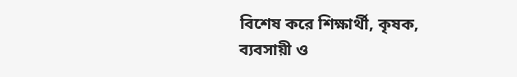বিশেষ করে শিক্ষার্থী, কৃষক, ব্যবসায়ী ও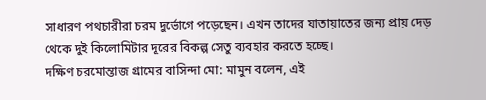সাধারণ পথচারীরা চরম দুর্ভোগে পড়েছেন। এখন তাদের যাতায়াতের জন্য প্রায় দেড় থেকে দুই কিলোমিটার দূরের বিকল্প সেতু ব্যবহার করতে হচ্ছে।
দক্ষিণ চরমোন্তাজ গ্রামের বাসিন্দা মো: মামুন বলেন, এই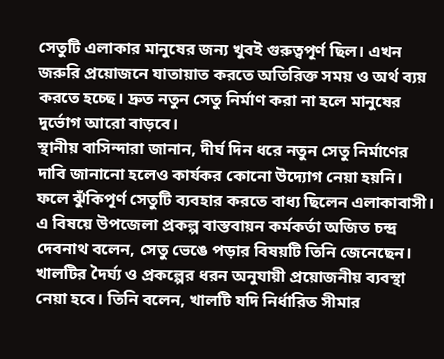সেতুটি এলাকার মানুষের জন্য খুবই গুরুত্বপূর্ণ ছিল। এখন জরুরি প্রয়োজনে যাতায়াত করতে অতিরিক্ত সময় ও অর্থ ব্যয় করতে হচ্ছে। দ্রুত নতুন সেতু নির্মাণ করা না হলে মানুষের দুর্ভোগ আরো বাড়বে।
স্থানীয় বাসিন্দারা জানান, দীর্ঘ দিন ধরে নতুন সেতু নির্মাণের দাবি জানানো হলেও কার্যকর কোনো উদ্যোগ নেয়া হয়নি। ফলে ঝুঁকিপূর্ণ সেতুটি ব্যবহার করতে বাধ্য ছিলেন এলাকাবাসী।
এ বিষয়ে উপজেলা প্রকল্প বাস্তবায়ন কর্মকর্তা অজিত চন্দ্র দেবনাথ বলেন, সেতু ভেঙে পড়ার বিষয়টি তিনি জেনেছেন। খালটির দৈর্ঘ্য ও প্রকল্পের ধরন অনুযায়ী প্রয়োজনীয় ব্যবস্থা নেয়া হবে। তিনি বলেন, খালটি যদি নির্ধারিত সীমার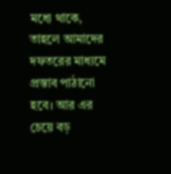মধ্যে থাকে, তাহলে আমাদের দফতরের মাধ্যমে প্রস্তাব পাঠানো হবে। আর এর চেয়ে বড়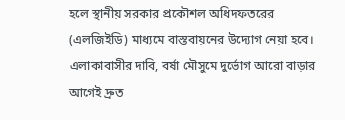হলে স্থানীয় সরকার প্রকৌশল অধিদফতরের (এলজিইডি) মাধ্যমে বাস্তবায়নের উদ্যোগ নেয়া হবে। এলাকাবাসীর দাবি, বর্ষা মৌসুমে দুর্ভোগ আরো বাড়ার আগেই দ্রুত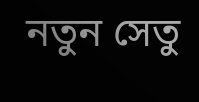নতুন সেতু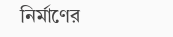নির্মাণের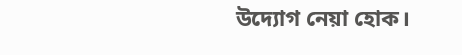উদ্যোগ নেয়া হোক।